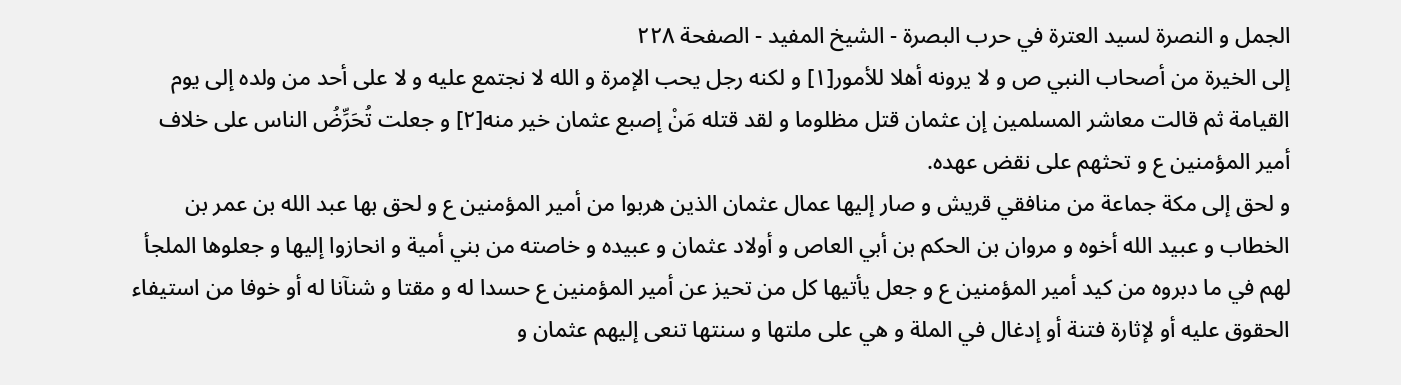الجمل و النصرة لسيد العترة في حرب البصرة - الشيخ المفيد - الصفحة ٢٢٨
إلى الخيرة من أصحاب النبي ص و لا يرونه أهلا للأمور[١] و لكنه رجل يحب الإمرة و الله لا نجتمع عليه و لا على أحد من ولده إلى يوم القيامة ثم قالت معاشر المسلمين إن عثمان قتل مظلوما و لقد قتله مَنْ إصبع عثمان خير منه[٢] و جعلت تُحَرِّضُ الناس على خلاف أمير المؤمنين ع و تحثهم على نقض عهده.
و لحق إلى مكة جماعة من منافقي قريش و صار إليها عمال عثمان الذين هربوا من أمير المؤمنين ع و لحق بها عبد الله بن عمر بن الخطاب و عبيد الله أخوه و مروان بن الحكم بن أبي العاص و أولاد عثمان و عبيده و خاصته من بني أمية و انحازوا إليها و جعلوها الملجأ لهم في ما دبروه من كيد أمير المؤمنين ع و جعل يأتيها كل من تحيز عن أمير المؤمنين ع حسدا له و مقتا و شنآنا له أو خوفا من استيفاء الحقوق عليه أو لإثارة فتنة أو إدغال في الملة و هي على ملتها و سنتها تنعى إليهم عثمان و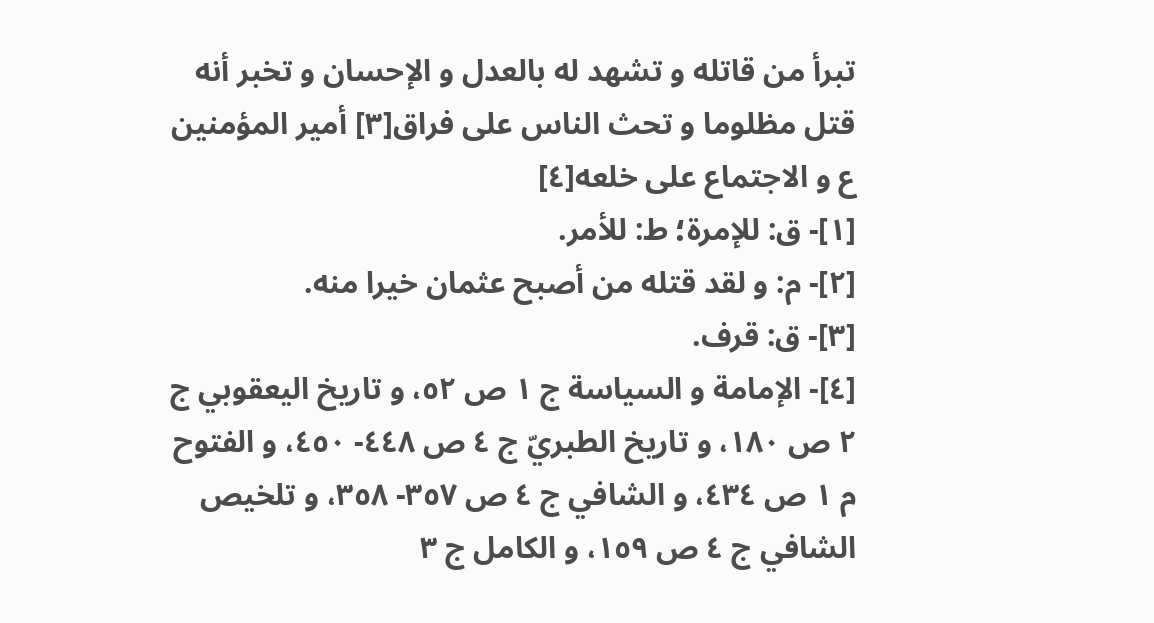تبرأ من قاتله و تشهد له بالعدل و الإحسان و تخبر أنه قتل مظلوما و تحث الناس على فراق[٣] أمير المؤمنين ع و الاجتماع على خلعه[٤]
[١]- ق: للإمرة؛ ط: للأمر.
[٢]- م: و لقد قتله من أصبح عثمان خيرا منه.
[٣]- ق: قرف.
[٤]- الإمامة و السياسة ج ١ ص ٥٢، و تاريخ اليعقوبي ج ٢ ص ١٨٠، و تاريخ الطبريّ ج ٤ ص ٤٤٨- ٤٥٠، و الفتوح م ١ ص ٤٣٤، و الشافي ج ٤ ص ٣٥٧- ٣٥٨، و تلخيص الشافي ج ٤ ص ١٥٩، و الكامل ج ٣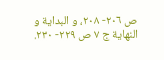ص ٢٠٦- ٢٠٨، و البداية و النهاية ج ٧ ص ٢٢٩- ٢٣٠.